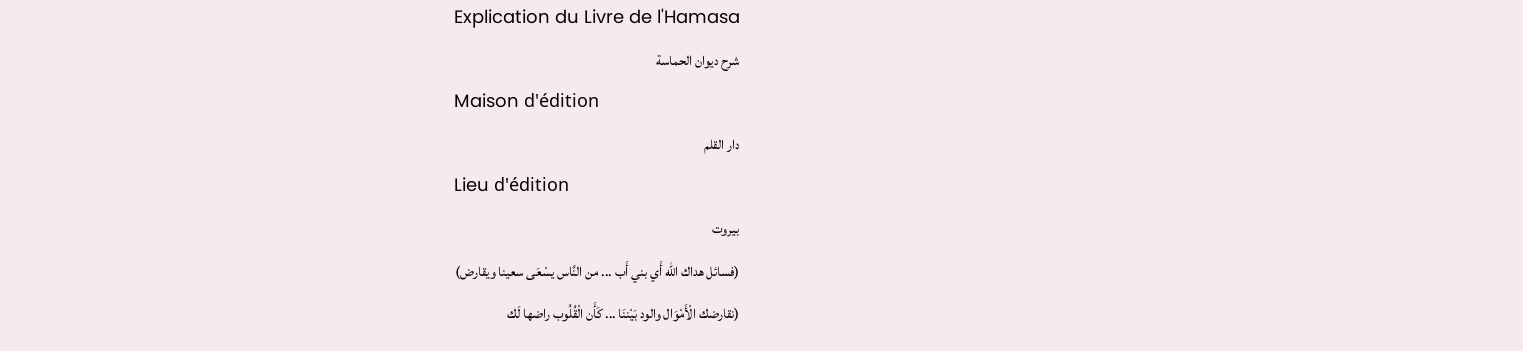Explication du Livre de l'Hamasa
شرح ديوان الحماسة
Maison d'édition
دار القلم
Lieu d'édition
بيروت
(فسائل هداك الله أَي بني أَب ... من النَّاس يسْعَى سعينا ويقارض)
(نقارضك الْأَمْوَال والود بَيْننَا ... كَأَن الْقُلُوب راضها لَك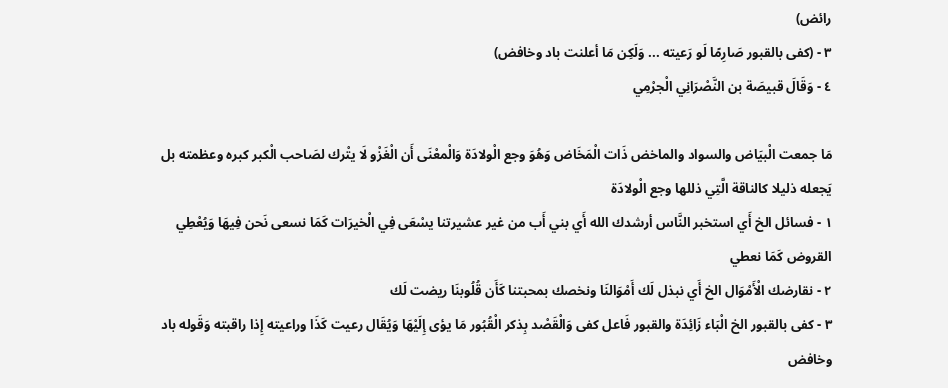رائض)
٣ - (كفى بالقبور صَارِمًا لَو رَعيته ... وَلَكِن مَا أعلنت باد وخافض)
٤ - وَقَالَ قبيصَة بن النَّصْرَانِي الْجرْمِي

مَا جمعت الْبيَاض والسواد والماخض ذَات الْمَخَاض وَهُوَ وجع الْولادَة وَالْمعْنَى أَن الْغَزْو لَا يتْرك لصَاحب الْكبر كبره وعظمته بل يَجعله ذليلا كالناقة الَّتِي ذللها وجع الْولادَة
١ - فسائل الخ أَي استخبر النَّاس أرشدك الله أَي بني أَب من غير عشيرتنا يسْعَى فِي الْخيرَات كَمَا نسعى نَحن فِيهَا وَيُعْطِي القروض كَمَا نعطي
٢ - نقارضك الْأَمْوَال الخ أَي نبذل لَك أَمْوَالنَا ونخصك بمحبتنا كَأَن قُلُوبنَا ريضت لَك
٣ - كفى بالقبور الخ الْبَاء زَائِدَة والقبور فَاعل كفى وَالْقَصْد بِذكر الْقُبُور مَا يؤى إِلَيْهَا وَيُقَال رعيت كَذَا وراعيته إِذا راقبته وَقَوله باد وخافض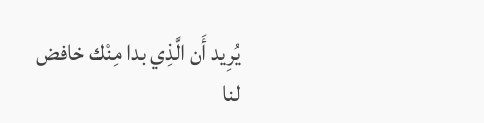يُرِيد أَن الَّذِي بدا مِنْك خافض لنا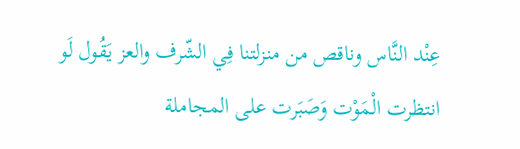عِنْد النَّاس وناقص من منزلتنا فِي الشّرف والعز يَقُول لَو انتظرت الْمَوْت وَصَبَرت على المجاملة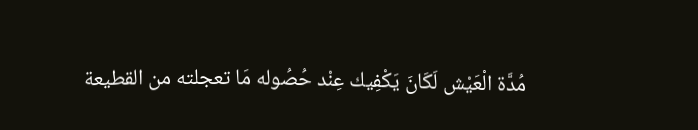مُدَّة الْعَيْش لَكَانَ يَكْفِيك عِنْد حُصُوله مَا تعجلته من القطيعة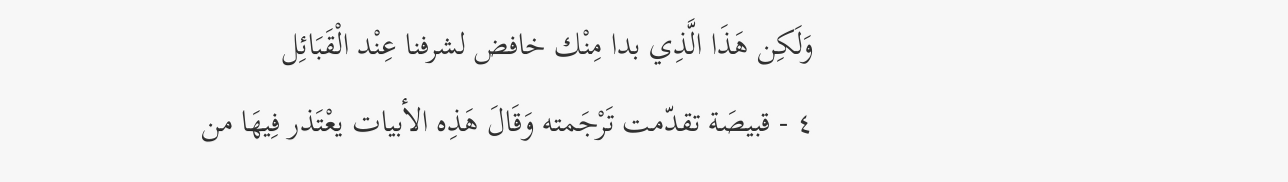وَلَكِن هَذَا الَّذِي بدا مِنْك خافض لشرفنا عِنْد الْقَبَائِل
٤ - قبيصَة تقدّمت تَرْجَمته وَقَالَ هَذِه الأبيات يعْتَذر فِيهَا من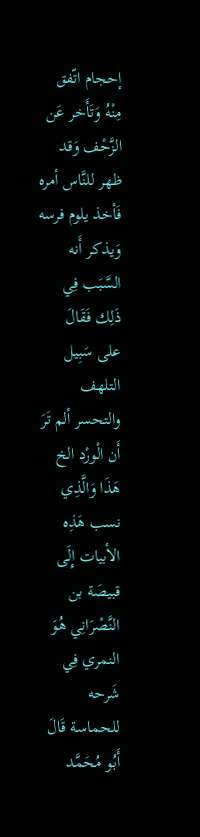إحجام اتّفق مِنْهُ وَتَأَخر عَن الزَّحْف وَقد ظهر للنَّاس أمره فَأخذ يلوم فرسه وَيذكر أَنه السَّبَب فِي ذَلِك فَقَالَ على سَبِيل التلهف والتحسر ألم تَرَ أَن الْورْد الخ هَذَا وَالَّذِي نسب هَذِه الأبيات إِلَى قبيصَة بن النَّصْرَانِي هُوَ النمري فِي شَرحه للحماسة قَالَ أَبُو مُحَمَّد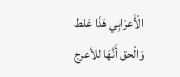الْأَعرَابِي هَذَا غلط وَالْحق أَنَّهَا للأعرج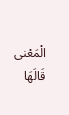الْمَعْنى قَالَهَا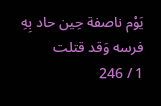يَوْم ناصفة حِين حاد بِهِ فرسه وَقد قتلت
1 / 246